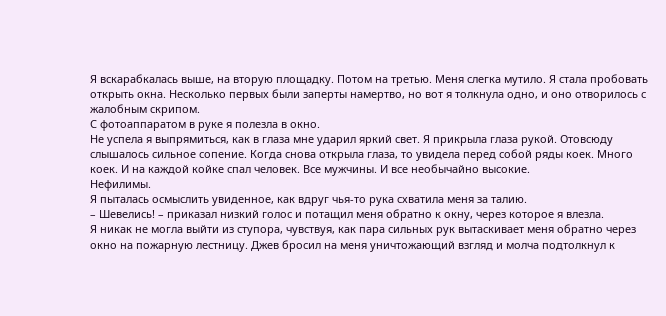Я вскарабкалась выше, на вторую площадку. Потом на третью. Меня слегка мутило. Я стала пробовать открыть окна. Несколько первых были заперты намертво, но вот я толкнула одно, и оно отворилось с жалобным скрипом.
С фотоаппаратом в руке я полезла в окно.
Не успела я выпрямиться, как в глаза мне ударил яркий свет. Я прикрыла глаза рукой. Отовсюду слышалось сильное сопение. Когда снова открыла глаза, то увидела перед собой ряды коек. Много коек. И на каждой койке спал человек. Все мужчины. И все необычайно высокие.
Нефилимы.
Я пыталась осмыслить увиденное, как вдруг чья-то рука схватила меня за талию.
– Шевелись! – приказал низкий голос и потащил меня обратно к окну, через которое я влезла.
Я никак не могла выйти из ступора, чувствуя, как пара сильных рук вытаскивает меня обратно через окно на пожарную лестницу. Джев бросил на меня уничтожающий взгляд и молча подтолкнул к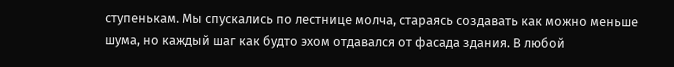ступенькам. Мы спускались по лестнице молча, стараясь создавать как можно меньше шума, но каждый шаг как будто эхом отдавался от фасада здания. В любой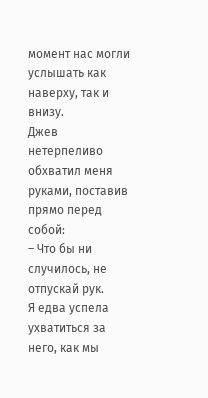момент нас могли услышать как наверху, так и внизу.
Джев нетерпеливо обхватил меня руками, поставив прямо перед собой:
– Что бы ни случилось, не отпускай рук.
Я едва успела ухватиться за него, как мы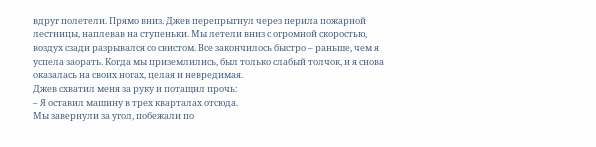вдруг полетели. Прямо вниз. Джев перепрыгнул через перила пожарной лестницы, наплевав на ступеньки. Мы летели вниз с огромной скоростью, воздух сзади разрывался со свистом. Все закончилось быстро – раньше, чем я успела заорать. Когда мы приземлились, был только слабый толчок, и я снова оказалась на своих ногах, целая и невредимая.
Джев схватил меня за руку и потащил прочь:
– Я оставил машину в трех кварталах отсюда.
Мы завернули за угол, побежали по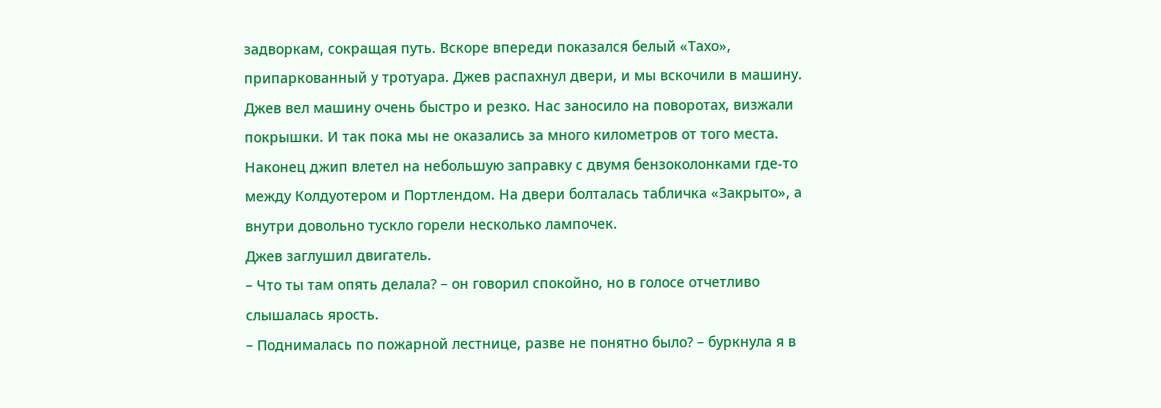задворкам, сокращая путь. Вскоре впереди показался белый «Тахо», припаркованный у тротуара. Джев распахнул двери, и мы вскочили в машину.
Джев вел машину очень быстро и резко. Нас заносило на поворотах, визжали покрышки. И так пока мы не оказались за много километров от того места. Наконец джип влетел на небольшую заправку с двумя бензоколонками где-то между Колдуотером и Портлендом. На двери болталась табличка «Закрыто», а внутри довольно тускло горели несколько лампочек.
Джев заглушил двигатель.
– Что ты там опять делала? – он говорил спокойно, но в голосе отчетливо слышалась ярость.
– Поднималась по пожарной лестнице, разве не понятно было? – буркнула я в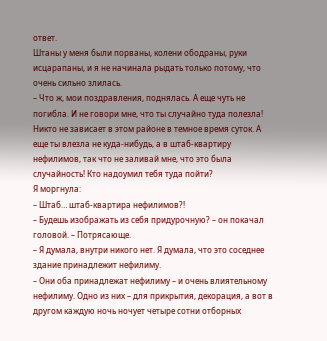ответ.
Штаны у меня были порваны, колени ободраны, руки исцарапаны, и я не начинала рыдать только потому, что очень сильно злилась.
– Что ж, мои поздравления, поднялась. А еще чуть не погибла. И не говори мне, что ты случайно туда полезла! Никто не зависает в этом районе в темное время суток. А еще ты влезла не куда-нибудь, а в штаб-квартиру нефилимов, так что не заливай мне, что это была случайность! Кто надоумил тебя туда пойти?
Я моргнула:
– Штаб… штаб-квартира нефилимов?!
– Будешь изображать из себя придурочную? – он покачал головой. – Потрясающе.
– Я думала, внутри никого нет. Я думала, что это соседнее здание принадлежит нефилиму.
– Они оба принадлежат нефилиму – и очень влиятельному нефилиму. Одно из них – для прикрытия, декорация, а вот в другом каждую ночь ночует четыре сотни отборных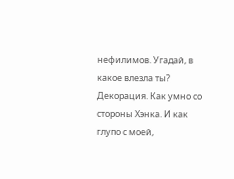нефилимов. Угадай, в какое влезла ты?
Декорация. Как умно со стороны Хэнка. И как глупо с моей,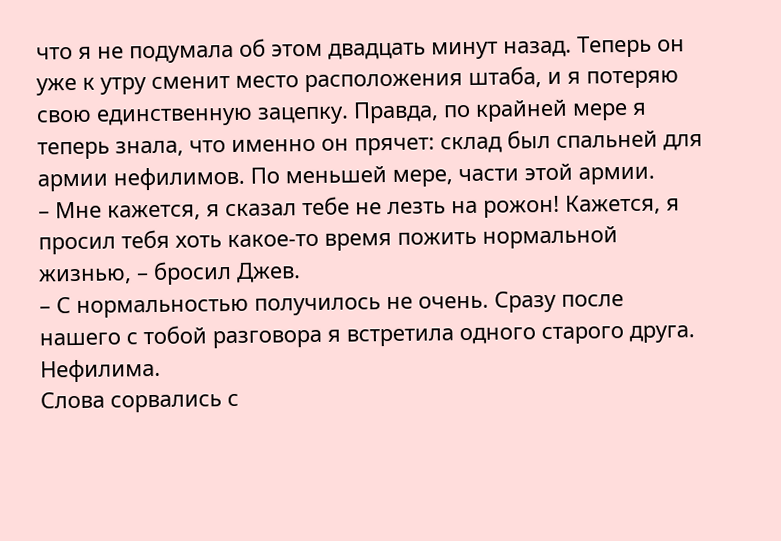что я не подумала об этом двадцать минут назад. Теперь он уже к утру сменит место расположения штаба, и я потеряю свою единственную зацепку. Правда, по крайней мере я теперь знала, что именно он прячет: склад был спальней для армии нефилимов. По меньшей мере, части этой армии.
– Мне кажется, я сказал тебе не лезть на рожон! Кажется, я просил тебя хоть какое-то время пожить нормальной жизнью, – бросил Джев.
– С нормальностью получилось не очень. Сразу после нашего с тобой разговора я встретила одного старого друга. Нефилима.
Слова сорвались с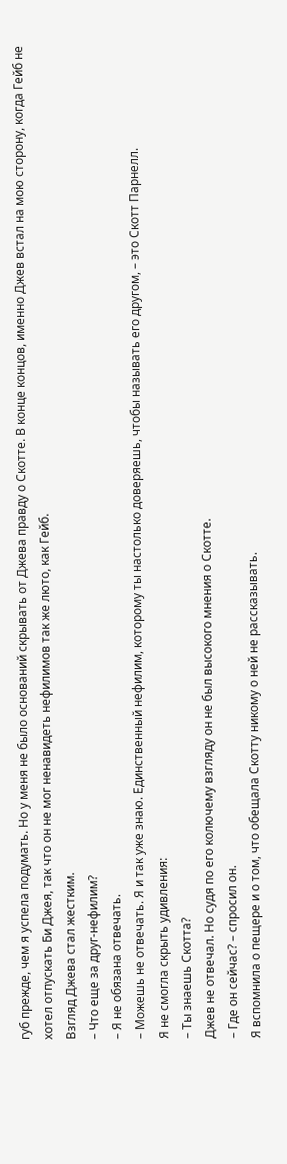губ прежде, чем я успела подумать. Но у меня не было оснований скрывать от Джева правду о Скотте. В конце концов, именно Джев встал на мою сторону, когда Гейб не хотел отпускать Би Джея, так что он не мог ненавидеть нефилимов так же люто, как Гейб.
Взгляд Джева стал жестким.
– Что еще за друг-нефилим?
– Я не обязана отвечать.
– Можешь не отвечать. Я и так уже знаю. Единственный нефилим, которому ты настолько доверяешь, чтобы называть его другом, – это Скотт Парнелл.
Я не смогла скрыть удивления:
– Ты знаешь Скотта?
Джев не отвечал. Но судя по его колючему взгляду он не был высокого мнения о Скотте.
– Где он сейчас? – спросил он.
Я вспомнила о пещере и о том, что обещала Скотту никому о ней не рассказывать.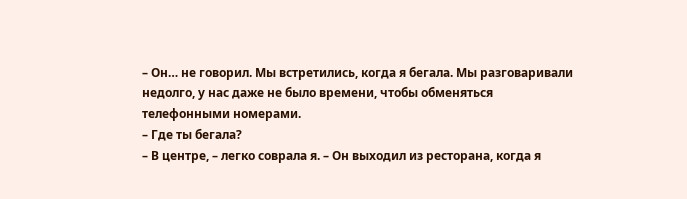– Он… не говорил. Мы встретились, когда я бегала. Мы разговаривали недолго, у нас даже не было времени, чтобы обменяться телефонными номерами.
– Где ты бегала?
– В центре, – легко соврала я. – Он выходил из ресторана, когда я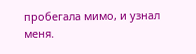пробегала мимо, и узнал меня.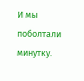И мы поболтали минутку.